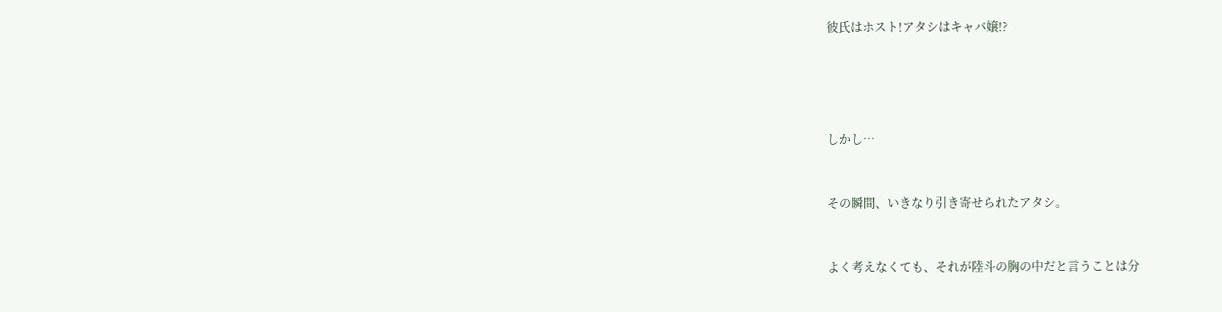彼氏はホスト!アタシはキャバ嬢!?






しかし…



その瞬間、いきなり引き寄せられたアタシ。



よく考えなくても、それが陸斗の胸の中だと言うことは分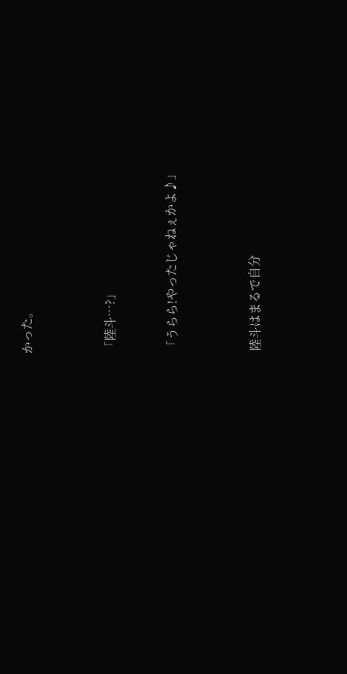かった。



「陸斗…?」


「うらら!やったじゃねぇかよ♪」



陸斗はまるで自分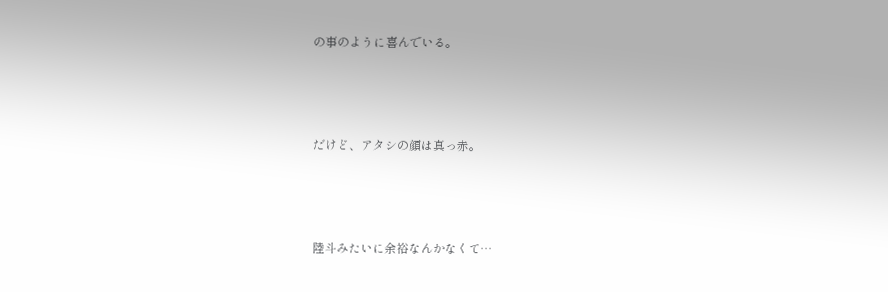の事のように喜んでいる。



だけど、アタシの顔は真っ赤。



陸斗みたいに余裕なんかなくて…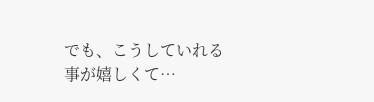でも、こうしていれる事が嬉しくて…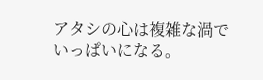アタシの心は複雑な渦でいっぱいになる。